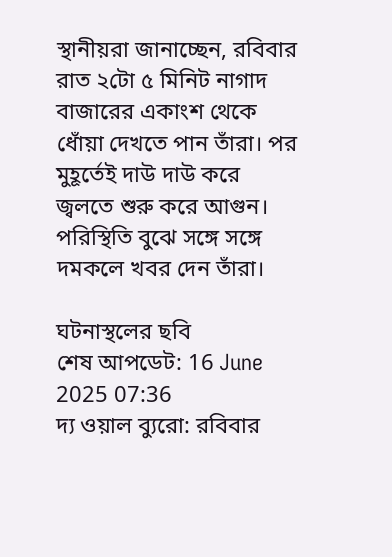স্থানীয়রা জানাচ্ছেন, রবিবার রাত ২টো ৫ মিনিট নাগাদ বাজারের একাংশ থেকে ধোঁয়া দেখতে পান তাঁরা। পর মুহূর্তেই দাউ দাউ করে জ্বলতে শুরু করে আগুন। পরিস্থিতি বুঝে সঙ্গে সঙ্গে দমকলে খবর দেন তাঁরা।

ঘটনাস্থলের ছবি
শেষ আপডেট: 16 June 2025 07:36
দ্য ওয়াল ব্যুরো: রবিবার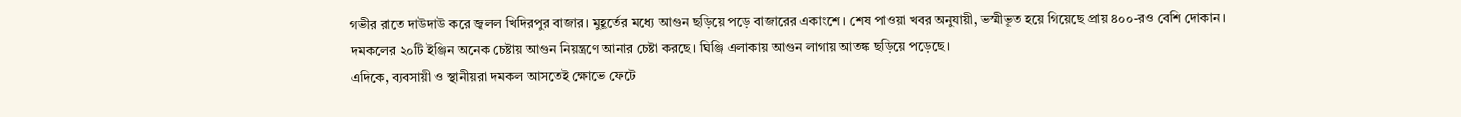গভীর রাতে দাউদাউ করে জ্বলল খিদিরপুর বাজার। মুহূর্তের মধ্যে আগুন ছড়িয়ে পড়ে বাজারের একাংশে। শেষ পাওয়া খবর অনুযায়ী, ভস্মীভূত হয়ে গিয়েছে প্রায় ৪০০-রও বেশি দোকান। দমকলের ২০টি ইঞ্জিন অনেক চেষ্টায় আগুন নিয়ন্ত্রণে আনার চেষ্টা করছে। ঘিঞ্জি এলাকায় আগুন লাগায় আতঙ্ক ছড়িয়ে পড়েছে।
এদিকে, ব্যবসায়ী ও স্থানীয়রা দমকল আসতেই ক্ষোভে ফেটে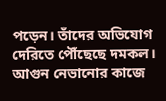পড়েন। তাঁদের অভিযোগ দেরিতে পৌঁছেছে দমকল। আগুন নেভানোর কাজে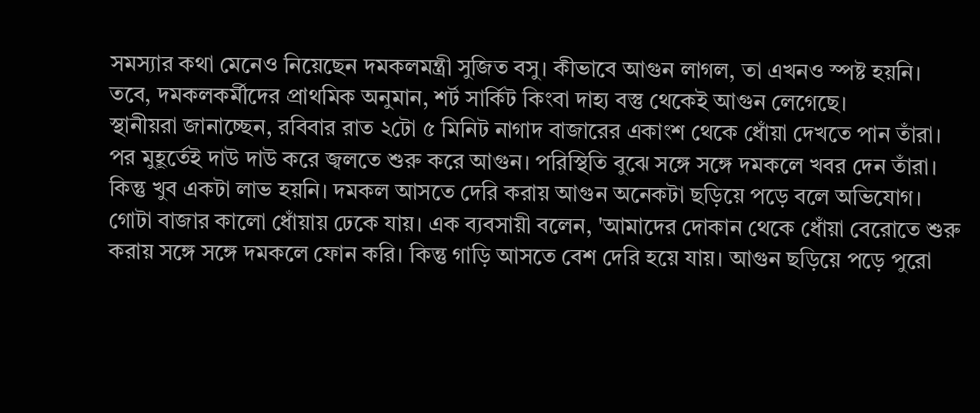সমস্যার কথা মেনেও নিয়েছেন দমকলমন্ত্রী সুজিত বসু। কীভাবে আগুন লাগল, তা এখনও স্পষ্ট হয়নি। তবে, দমকলকর্মীদের প্রাথমিক অনুমান, শর্ট সার্কিট কিংবা দাহ্য বস্তু থেকেই আগুন লেগেছে।
স্থানীয়রা জানাচ্ছেন, রবিবার রাত ২টো ৫ মিনিট নাগাদ বাজারের একাংশ থেকে ধোঁয়া দেখতে পান তাঁরা। পর মুহূর্তেই দাউ দাউ করে জ্বলতে শুরু করে আগুন। পরিস্থিতি বুঝে সঙ্গে সঙ্গে দমকলে খবর দেন তাঁরা। কিন্তু খুব একটা লাভ হয়নি। দমকল আসতে দেরি করায় আগুন অনেকটা ছড়িয়ে পড়ে বলে অভিযোগ। গোটা বাজার কালো ধোঁয়ায় ঢেকে যায়। এক ব্যবসায়ী বলেন, 'আমাদের দোকান থেকে ধোঁয়া বেরোতে শুরু করায় সঙ্গে সঙ্গে দমকলে ফোন করি। কিন্তু গাড়ি আসতে বেশ দেরি হয়ে যায়। আগুন ছড়িয়ে পড়ে পুরো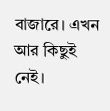বাজারে। এখন আর কিছুই নেই।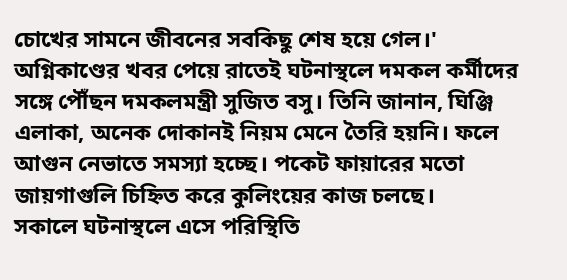চোখের সামনে জীবনের সবকিছু শেষ হয়ে গেল।'
অগ্নিকাণ্ডের খবর পেয়ে রাতেই ঘটনাস্থলে দমকল কর্মীদের সঙ্গে পৌঁছন দমকলমন্ত্রী সুজিত বসু। তিনি জানান, ঘিঞ্জি এলাকা, অনেক দোকানই নিয়ম মেনে তৈরি হয়নি। ফলে আগুন নেভাতে সমস্যা হচ্ছে। পকেট ফায়ারের মতো জায়গাগুলি চিহ্নিত করে কুলিংয়ের কাজ চলছে।
সকালে ঘটনাস্থলে এসে পরিস্থিতি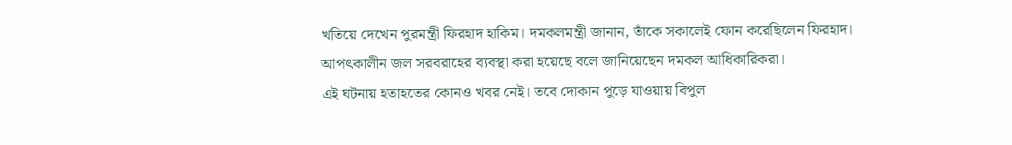খতিয়ে দেখেন পুরমন্ত্রী ফিরহাদ হাকিম। দমকলমন্ত্রী জানান, তাঁকে সকালেই ফোন করেছিলেন ফিরহাদ। আপৎকালীন জল সরবরাহের ব্যবস্থা করা হয়েছে বলে জানিয়েছেন দমকল আধিকারিকরা।
এই ঘটনায় হতাহতের কোনও খবর নেই। তবে দোকান পুড়ে যাওয়ায় বিপুল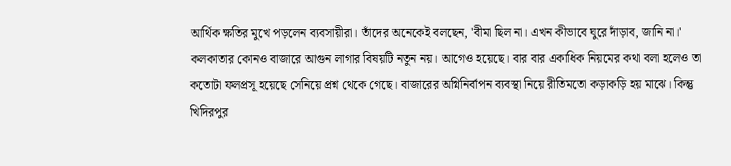আর্থিক ক্ষতির মুখে পড়লেন ব্যবসায়ীরা। তাঁদের অনেকেই বলছেন, 'বীমা ছিল না। এখন কীভাবে ঘুরে দাঁড়াব, জানি না।'
কলকাতার কোনও বাজারে আগুন লাগার বিষয়টি নতুন নয়। আগেও হয়েছে। বার বার একাধিক নিয়মের কথা বলা হলেও তা কতোটা ফলপ্রসূ হয়েছে সেনিয়ে প্রশ্ন থেকে গেছে। বাজারের অগ্নিনির্বাপন ব্যবস্থা নিয়ে রীতিমতো কড়াকড়ি হয় মাঝে। কিন্তু খিদিরপুর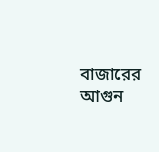বাজারের আগুন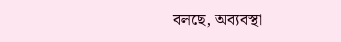বলছে, অব্যবস্থা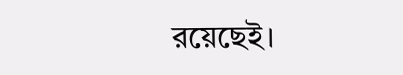রয়েছেই।